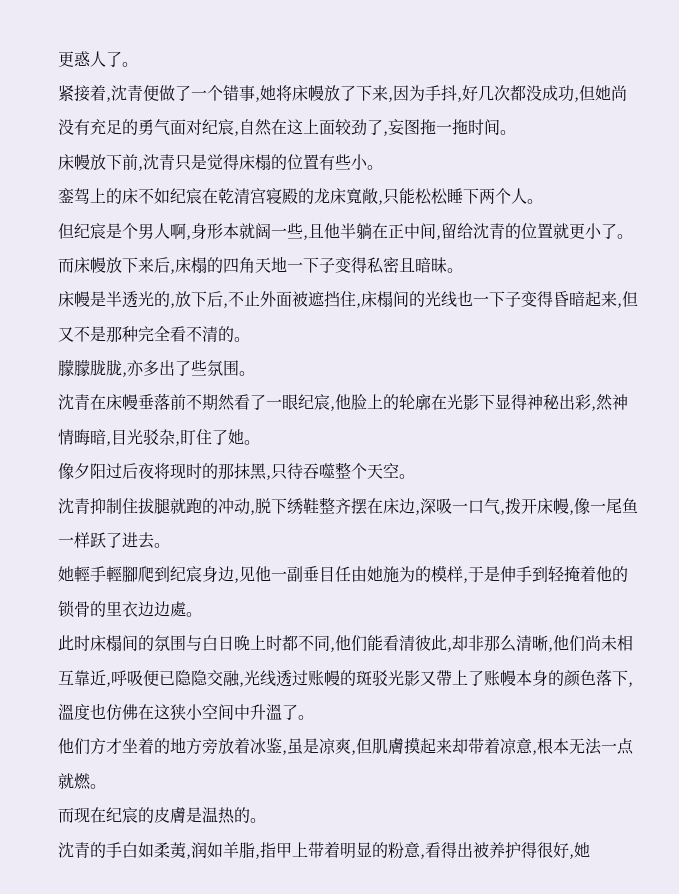更惑人了。
紧接着,沈青便做了一个错事,她将床幔放了下来,因为手抖,好几次都没成功,但她尚没有充足的勇气面对纪宸,自然在这上面较劲了,妄图拖一拖时间。
床幔放下前,沈青只是觉得床榻的位置有些小。
銮驾上的床不如纪宸在乾清宫寝殿的龙床寬敞,只能松松睡下两个人。
但纪宸是个男人啊,身形本就阔一些,且他半躺在正中间,留给沈青的位置就更小了。
而床幔放下来后,床榻的四角天地一下子变得私密且暗昧。
床幔是半透光的,放下后,不止外面被遮挡住,床榻间的光线也一下子变得昏暗起来,但又不是那种完全看不清的。
朦朦胧胧,亦多出了些氛围。
沈青在床幔垂落前不期然看了一眼纪宸,他脸上的轮廓在光影下显得神秘出彩,然神情晦暗,目光驳杂,盯住了她。
像夕阳过后夜将现时的那抹黑,只待吞噬整个天空。
沈青抑制住拔腿就跑的冲动,脱下绣鞋整齐摆在床边,深吸一口气,拨开床幔,像一尾鱼一样跃了进去。
她輕手輕腳爬到纪宸身边,见他一副垂目任由她施为的模样,于是伸手到轻掩着他的锁骨的里衣边边處。
此时床榻间的氛围与白日晚上时都不同,他们能看清彼此,却非那么清晰,他们尚未相互靠近,呼吸便已隐隐交融,光线透过账幔的斑驳光影又帶上了账幔本身的颜色落下,溫度也仿佛在这狭小空间中升溫了。
他们方才坐着的地方旁放着冰鉴,虽是凉爽,但肌膚摸起来却带着凉意,根本无法一点就燃。
而现在纪宸的皮膚是温热的。
沈青的手白如柔荑,润如羊脂,指甲上带着明显的粉意,看得出被养护得很好,她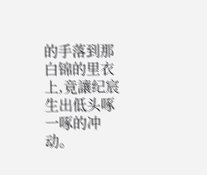的手落到那白锦的里衣上,竟讓纪宸生出低头啄一啄的冲动。